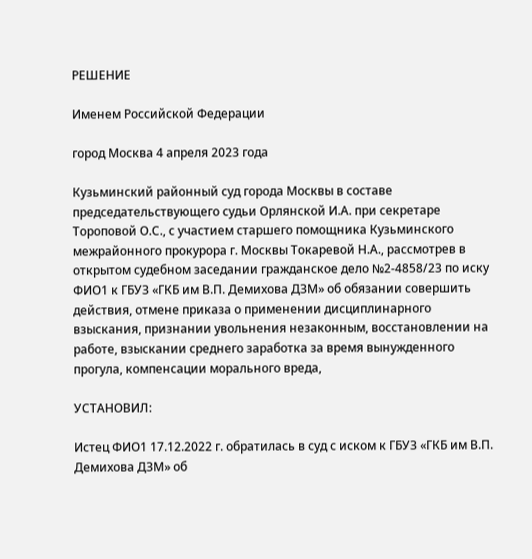РЕШЕНИЕ

Именем Российской Федерации

город Москва 4 апреля 2023 года

Кузьминский районный суд города Москвы в составе председательствующего судьи Орлянской И.А. при секретаре Тороповой О.С., с участием старшего помощника Кузьминского межрайонного прокурора г. Москвы Токаревой Н.А., рассмотрев в открытом судебном заседании гражданское дело №2-4858/23 по иску ФИО1 к ГБУЗ «ГКБ им В.П. Демихова ДЗМ» об обязании совершить действия, отмене приказа о применении дисциплинарного взыскания, признании увольнения незаконным, восстановлении на работе, взыскании среднего заработка за время вынужденного прогула, компенсации морального вреда,

УСТАНОВИЛ:

Истец ФИО1 17.12.2022 г. обратилась в суд с иском к ГБУЗ «ГКБ им В.П. Демихова ДЗМ» об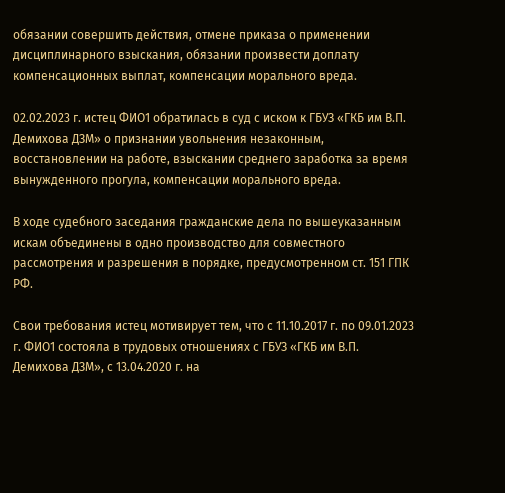обязании совершить действия, отмене приказа о применении дисциплинарного взыскания, обязании произвести доплату компенсационных выплат, компенсации морального вреда.

02.02.2023 г. истец ФИО1 обратилась в суд с иском к ГБУЗ «ГКБ им В.П. Демихова ДЗМ» о признании увольнения незаконным, восстановлении на работе, взыскании среднего заработка за время вынужденного прогула, компенсации морального вреда.

В ходе судебного заседания гражданские дела по вышеуказанным искам объединены в одно производство для совместного рассмотрения и разрешения в порядке, предусмотренном ст. 151 ГПК РФ.

Свои требования истец мотивирует тем, что с 11.10.2017 г. по 09.01.2023 г. ФИО1 состояла в трудовых отношениях с ГБУЗ «ГКБ им В.П. Демихова ДЗМ», с 13.04.2020 г. на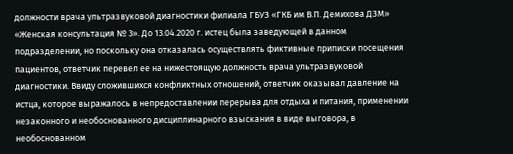должности врача ультразвуковой диагностики филиала ГБУЗ «ГКБ им В.П. Демихова ДЗМ» «Женская консультация № 3». До 13.04.2020 г. истец была заведующей в данном подразделении, но поскольку она отказалась осуществлять фиктивные приписки посещения пациентов, ответчик перевел ее на нижестоящую должность врача ультразвуковой диагностики. Ввиду сложившихся конфликтных отношений, ответчик оказывал давление на истца, которое выражалось в непредоставлении перерыва для отдыха и питания, применении незаконного и необоснованного дисциплинарного взыскания в виде выговора, в необоснованном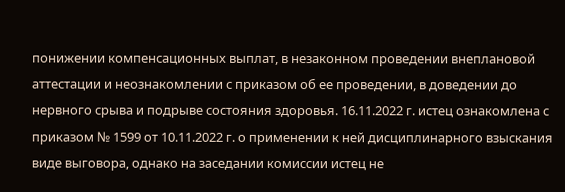понижении компенсационных выплат, в незаконном проведении внеплановой аттестации и неознакомлении с приказом об ее проведении, в доведении до нервного срыва и подрыве состояния здоровья. 16.11.2022 г. истец ознакомлена с приказом № 1599 от 10.11.2022 г. о применении к ней дисциплинарного взыскания виде выговора, однако на заседании комиссии истец не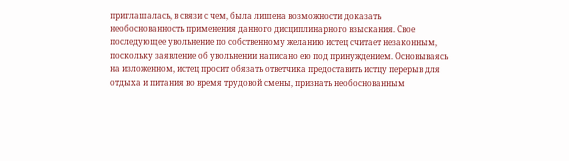приглашалась, в связи с чем, была лишена возможности доказать необоснованность применения данного дисциплинарного взыскания. Свое последующее увольнение по собственному желанию истец считает незаконным, поскольку заявление об увольнении написано ею под принуждением. Основываясь на изложенном, истец просит обязать ответчика предоставить истцу перерыв для отдыха и питания во время трудовой смены, признать необоснованным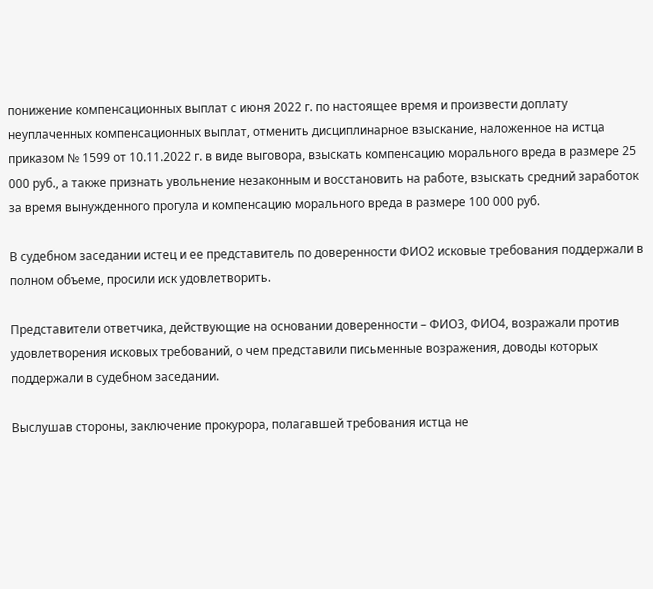понижение компенсационных выплат с июня 2022 г. по настоящее время и произвести доплату неуплаченных компенсационных выплат, отменить дисциплинарное взыскание, наложенное на истца приказом № 1599 от 10.11.2022 г. в виде выговора, взыскать компенсацию морального вреда в размере 25 000 руб., а также признать увольнение незаконным и восстановить на работе, взыскать средний заработок за время вынужденного прогула и компенсацию морального вреда в размере 100 000 руб.

В судебном заседании истец и ее представитель по доверенности ФИО2 исковые требования поддержали в полном объеме, просили иск удовлетворить.

Представители ответчика, действующие на основании доверенности – ФИО3, ФИО4, возражали против удовлетворения исковых требований, о чем представили письменные возражения, доводы которых поддержали в судебном заседании.

Выслушав стороны, заключение прокурора, полагавшей требования истца не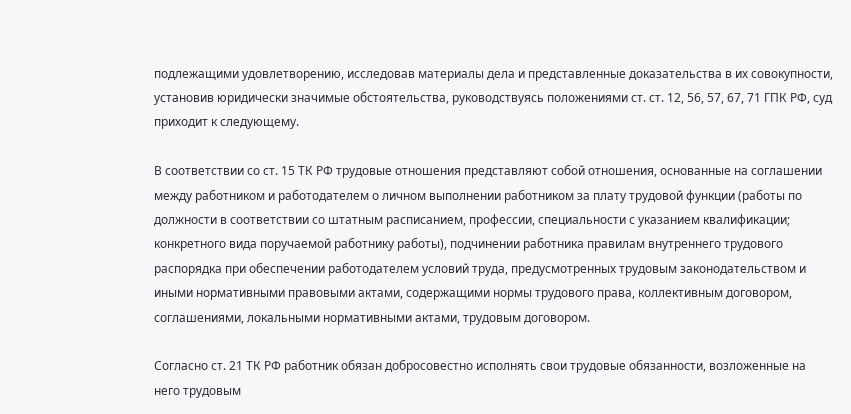подлежащими удовлетворению, исследовав материалы дела и представленные доказательства в их совокупности, установив юридически значимые обстоятельства, руководствуясь положениями ст. ст. 12, 56, 57, 67, 71 ГПК РФ, суд приходит к следующему.

В соответствии со ст. 15 ТК РФ трудовые отношения представляют собой отношения, основанные на соглашении между работником и работодателем о личном выполнении работником за плату трудовой функции (работы по должности в соответствии со штатным расписанием, профессии, специальности с указанием квалификации; конкретного вида поручаемой работнику работы), подчинении работника правилам внутреннего трудового распорядка при обеспечении работодателем условий труда, предусмотренных трудовым законодательством и иными нормативными правовыми актами, содержащими нормы трудового права, коллективным договором, соглашениями, локальными нормативными актами, трудовым договором.

Согласно ст. 21 ТК РФ работник обязан добросовестно исполнять свои трудовые обязанности, возложенные на него трудовым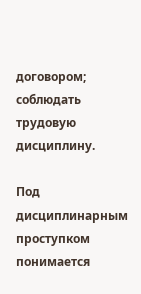договором; соблюдать трудовую дисциплину.

Под дисциплинарным проступком понимается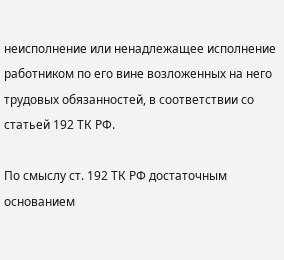неисполнение или ненадлежащее исполнение работником по его вине возложенных на него трудовых обязанностей, в соответствии со статьей 192 ТК РФ.

По смыслу ст. 192 ТК РФ достаточным основанием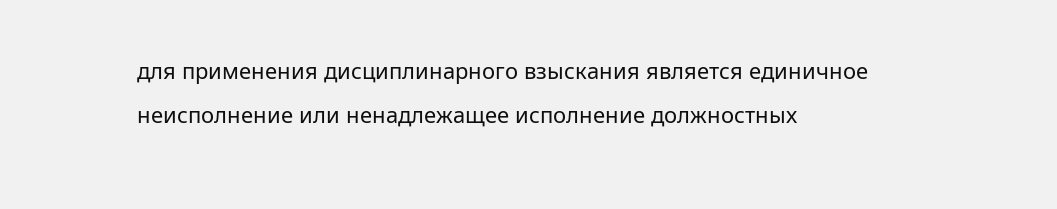для применения дисциплинарного взыскания является единичное неисполнение или ненадлежащее исполнение должностных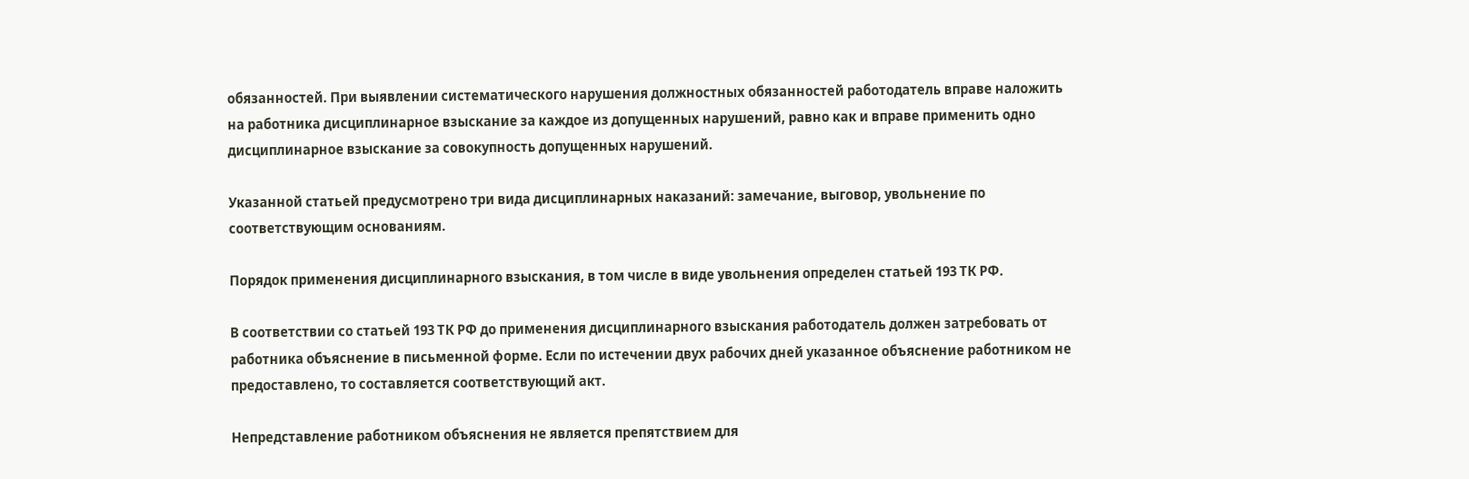обязанностей. При выявлении систематического нарушения должностных обязанностей работодатель вправе наложить на работника дисциплинарное взыскание за каждое из допущенных нарушений, равно как и вправе применить одно дисциплинарное взыскание за совокупность допущенных нарушений.

Указанной статьей предусмотрено три вида дисциплинарных наказаний: замечание, выговор, увольнение по соответствующим основаниям.

Порядок применения дисциплинарного взыскания, в том числе в виде увольнения определен статьей 193 ТК РФ.

В соответствии со статьей 193 ТК РФ до применения дисциплинарного взыскания работодатель должен затребовать от работника объяснение в письменной форме. Если по истечении двух рабочих дней указанное объяснение работником не предоставлено, то составляется соответствующий акт.

Непредставление работником объяснения не является препятствием для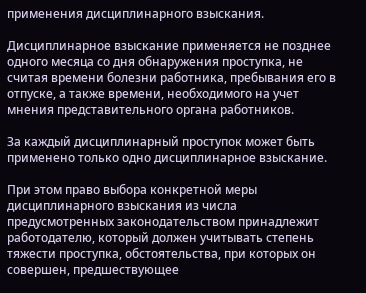применения дисциплинарного взыскания.

Дисциплинарное взыскание применяется не позднее одного месяца со дня обнаружения проступка, не считая времени болезни работника, пребывания его в отпуске, а также времени, необходимого на учет мнения представительного органа работников.

За каждый дисциплинарный проступок может быть применено только одно дисциплинарное взыскание.

При этом право выбора конкретной меры дисциплинарного взыскания из числа предусмотренных законодательством принадлежит работодателю, который должен учитывать степень тяжести проступка, обстоятельства, при которых он совершен, предшествующее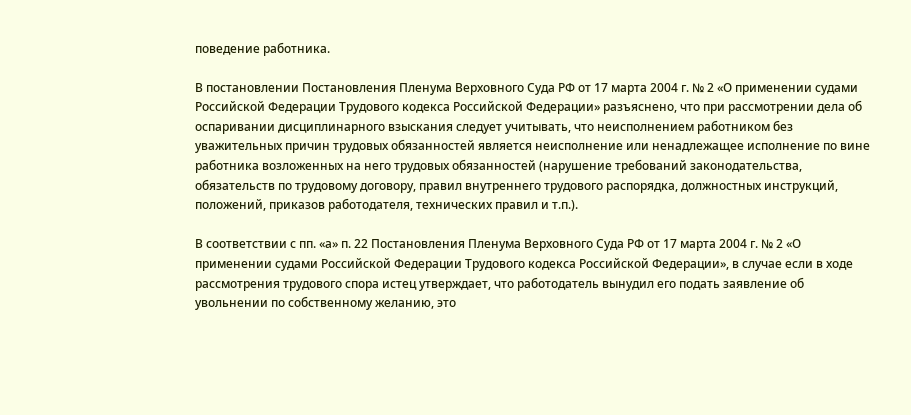поведение работника.

В постановлении Постановления Пленума Верховного Суда РФ от 17 марта 2004 г. № 2 «О применении судами Российской Федерации Трудового кодекса Российской Федерации» разъяснено, что при рассмотрении дела об оспаривании дисциплинарного взыскания следует учитывать, что неисполнением работником без уважительных причин трудовых обязанностей является неисполнение или ненадлежащее исполнение по вине работника возложенных на него трудовых обязанностей (нарушение требований законодательства, обязательств по трудовому договору, правил внутреннего трудового распорядка, должностных инструкций, положений, приказов работодателя, технических правил и т.п.).

В соответствии с пп. «а» п. 22 Постановления Пленума Верховного Суда РФ от 17 марта 2004 г. № 2 «О применении судами Российской Федерации Трудового кодекса Российской Федерации», в случае если в ходе рассмотрения трудового спора истец утверждает, что работодатель вынудил его подать заявление об увольнении по собственному желанию, это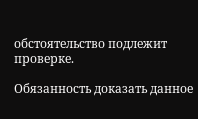обстоятельство подлежит проверке.

Обязанность доказать данное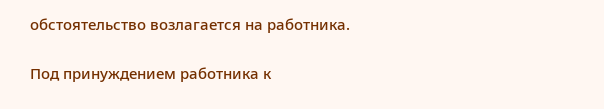обстоятельство возлагается на работника.

Под принуждением работника к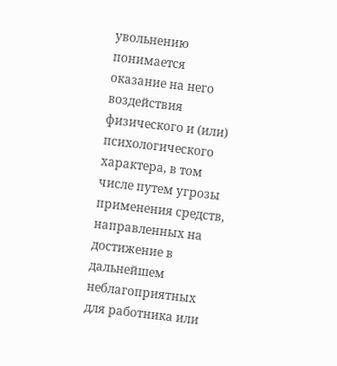увольнению понимается оказание на него воздействия физического и (или) психологического характера, в том числе путем угрозы применения средств, направленных на достижение в дальнейшем неблагоприятных для работника или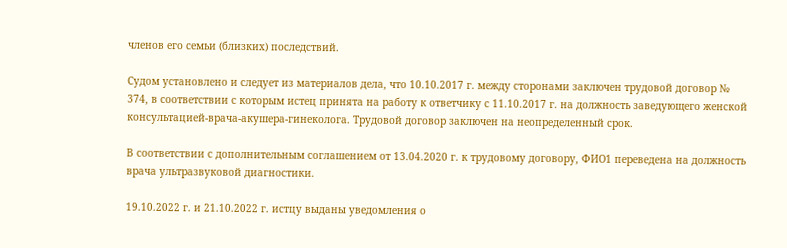членов его семьи (близких) последствий.

Судом установлено и следует из материалов дела, что 10.10.2017 г. между сторонами заключен трудовой договор № 374, в соответствии с которым истец принята на работу к ответчику с 11.10.2017 г. на должность заведующего женской консультацией-врача-акушера-гинеколога. Трудовой договор заключен на неопределенный срок.

В соответствии с дополнительным соглашением от 13.04.2020 г. к трудовому договору, ФИО1 переведена на должность врача ультразвуковой диагностики.

19.10.2022 г. и 21.10.2022 г. истцу выданы уведомления о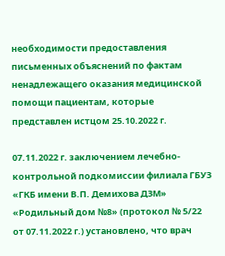необходимости предоставления письменных объяснений по фактам ненадлежащего оказания медицинской помощи пациентам, которые представлен истцом 25.10.2022 г.

07.11.2022 г. заключением лечебно-контрольной подкомиссии филиала ГБУЗ «ГКБ имени В.П. Демихова ДЗМ» «Родильный дом №8» (протокол № 5/22 от 07.11.2022 г.) установлено, что врач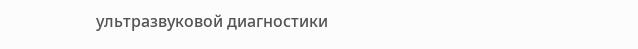ультразвуковой диагностики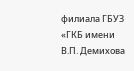филиала ГБУЗ «ГКБ имени В.П. Демихова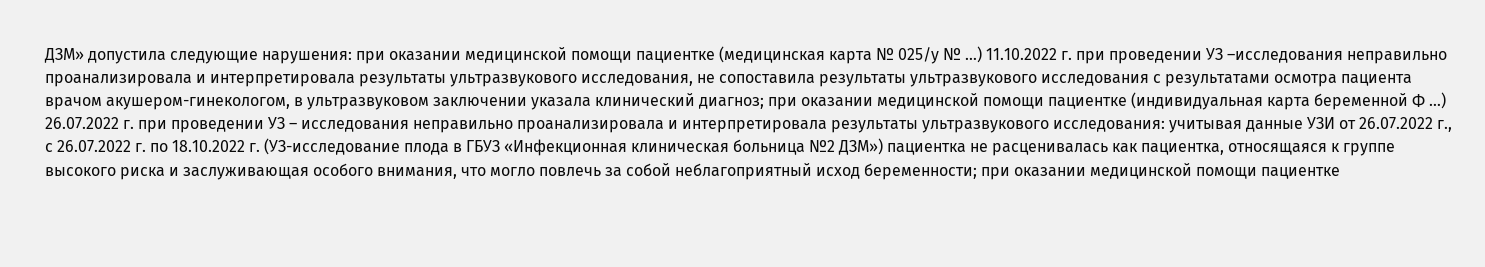ДЗМ» допустила следующие нарушения: при оказании медицинской помощи пациентке (медицинская карта № 025/у № …) 11.10.2022 г. при проведении УЗ –исследования неправильно проанализировала и интерпретировала результаты ультразвукового исследования, не сопоставила результаты ультразвукового исследования с результатами осмотра пациента врачом акушером-гинекологом, в ультразвуковом заключении указала клинический диагноз; при оказании медицинской помощи пациентке (индивидуальная карта беременной Ф …) 26.07.2022 г. при проведении УЗ – исследования неправильно проанализировала и интерпретировала результаты ультразвукового исследования: учитывая данные УЗИ от 26.07.2022 г., с 26.07.2022 г. по 18.10.2022 г. (УЗ-исследование плода в ГБУЗ «Инфекционная клиническая больница №2 ДЗМ») пациентка не расценивалась как пациентка, относящаяся к группе высокого риска и заслуживающая особого внимания, что могло повлечь за собой неблагоприятный исход беременности; при оказании медицинской помощи пациентке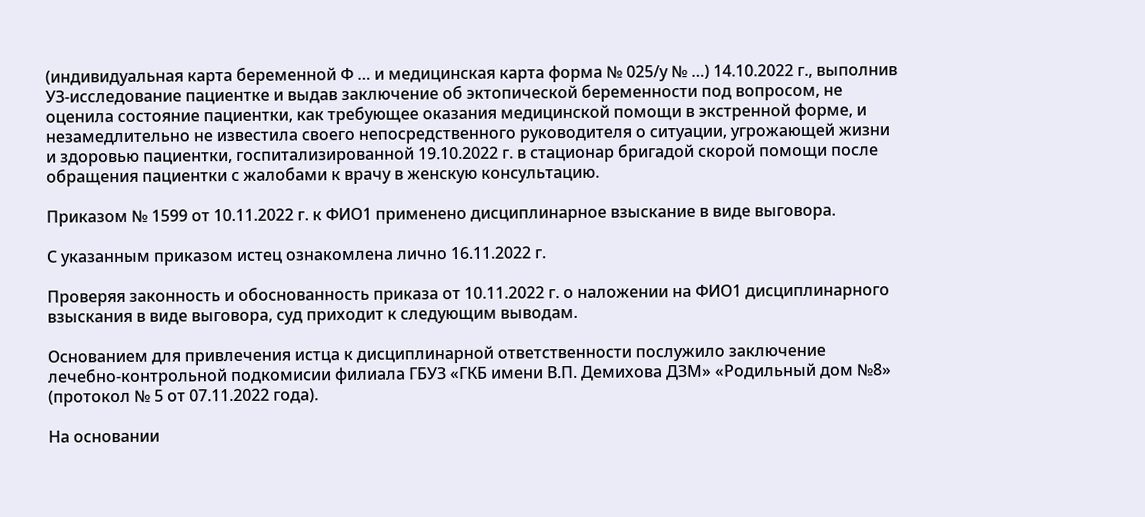(индивидуальная карта беременной Ф … и медицинская карта форма № 025/у № …) 14.10.2022 г., выполнив УЗ-исследование пациентке и выдав заключение об эктопической беременности под вопросом, не оценила состояние пациентки, как требующее оказания медицинской помощи в экстренной форме, и незамедлительно не известила своего непосредственного руководителя о ситуации, угрожающей жизни и здоровью пациентки, госпитализированной 19.10.2022 г. в стационар бригадой скорой помощи после обращения пациентки с жалобами к врачу в женскую консультацию.

Приказом № 1599 от 10.11.2022 г. к ФИО1 применено дисциплинарное взыскание в виде выговора.

С указанным приказом истец ознакомлена лично 16.11.2022 г.

Проверяя законность и обоснованность приказа от 10.11.2022 г. о наложении на ФИО1 дисциплинарного взыскания в виде выговора, суд приходит к следующим выводам.

Основанием для привлечения истца к дисциплинарной ответственности послужило заключение лечебно-контрольной подкомисии филиала ГБУЗ «ГКБ имени В.П. Демихова ДЗМ» «Родильный дом №8» (протокол № 5 от 07.11.2022 года).

На основании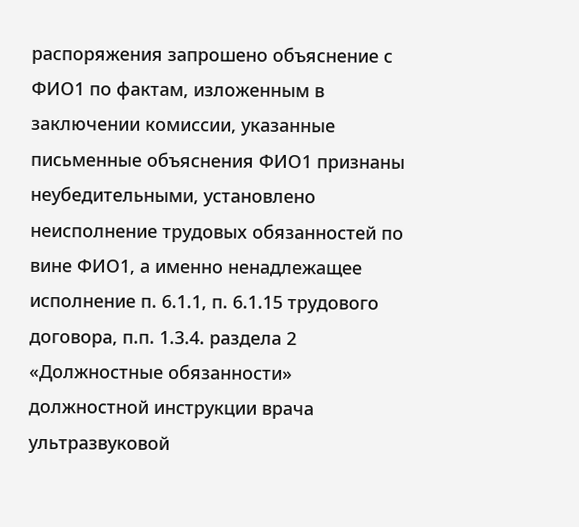распоряжения запрошено объяснение с ФИО1 по фактам, изложенным в заключении комиссии, указанные письменные объяснения ФИО1 признаны неубедительными, установлено неисполнение трудовых обязанностей по вине ФИО1, а именно ненадлежащее исполнение п. 6.1.1, п. 6.1.15 трудового договора, п.п. 1.3.4. раздела 2 «Должностные обязанности» должностной инструкции врача ультразвуковой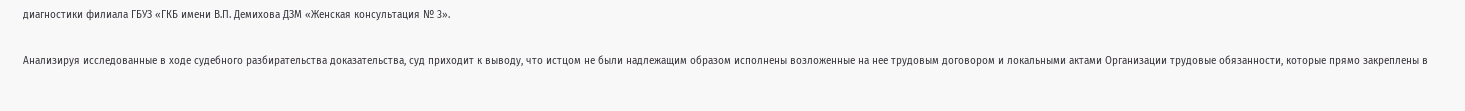диагностики филиала ГБУЗ «ГКБ имени В.П. Демихова ДЗМ «Женская консультация № 3».

Анализируя исследованные в ходе судебного разбирательства доказательства, суд приходит к выводу, что истцом не были надлежащим образом исполнены возложенные на нее трудовым договором и локальными актами Организации трудовые обязанности, которые прямо закреплены в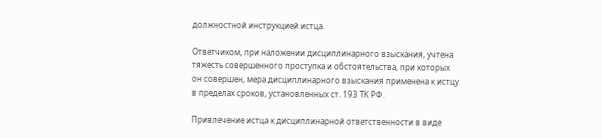должностной инструкцией истца.

Ответчиком, при наложении дисциплинарного взыскания, учтена тяжесть совершенного проступка и обстоятельства, при которых он совершен, мера дисциплинарного взыскания применена к истцу в пределах сроков, установленных ст. 193 ТК РФ.

Привлечение истца к дисциплинарной ответственности в виде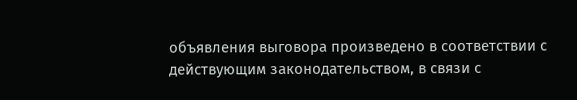объявления выговора произведено в соответствии с действующим законодательством, в связи с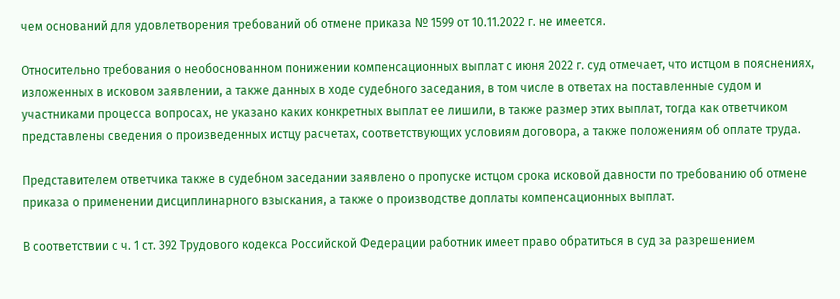чем оснований для удовлетворения требований об отмене приказа № 1599 от 10.11.2022 г. не имеется.

Относительно требования о необоснованном понижении компенсационных выплат с июня 2022 г. суд отмечает, что истцом в пояснениях, изложенных в исковом заявлении, а также данных в ходе судебного заседания, в том числе в ответах на поставленные судом и участниками процесса вопросах, не указано каких конкретных выплат ее лишили, в также размер этих выплат, тогда как ответчиком представлены сведения о произведенных истцу расчетах, соответствующих условиям договора, а также положениям об оплате труда.

Представителем ответчика также в судебном заседании заявлено о пропуске истцом срока исковой давности по требованию об отмене приказа о применении дисциплинарного взыскания, а также о производстве доплаты компенсационных выплат.

В соответствии с ч. 1 ст. 392 Трудового кодекса Российской Федерации работник имеет право обратиться в суд за разрешением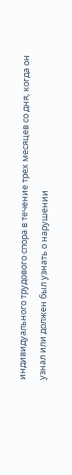индивидуального трудового спора в течение трех месяцев со дня, когда он узнал или должен был узнать о нарушении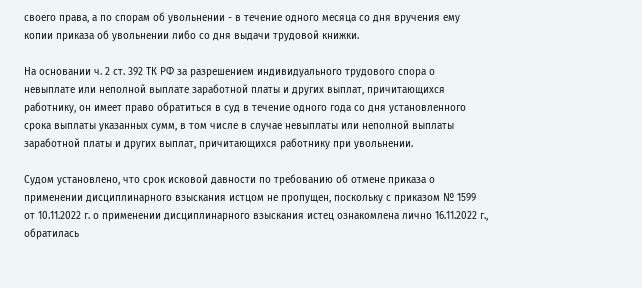своего права, а по спорам об увольнении - в течение одного месяца со дня вручения ему копии приказа об увольнении либо со дня выдачи трудовой книжки.

На основании ч. 2 ст. 392 ТК РФ за разрешением индивидуального трудового спора о невыплате или неполной выплате заработной платы и других выплат, причитающихся работнику, он имеет право обратиться в суд в течение одного года со дня установленного срока выплаты указанных сумм, в том числе в случае невыплаты или неполной выплаты заработной платы и других выплат, причитающихся работнику при увольнении.

Судом установлено, что срок исковой давности по требованию об отмене приказа о применении дисциплинарного взыскания истцом не пропущен, поскольку с приказом № 1599 от 10.11.2022 г. о применении дисциплинарного взыскания истец ознакомлена лично 16.11.2022 г., обратилась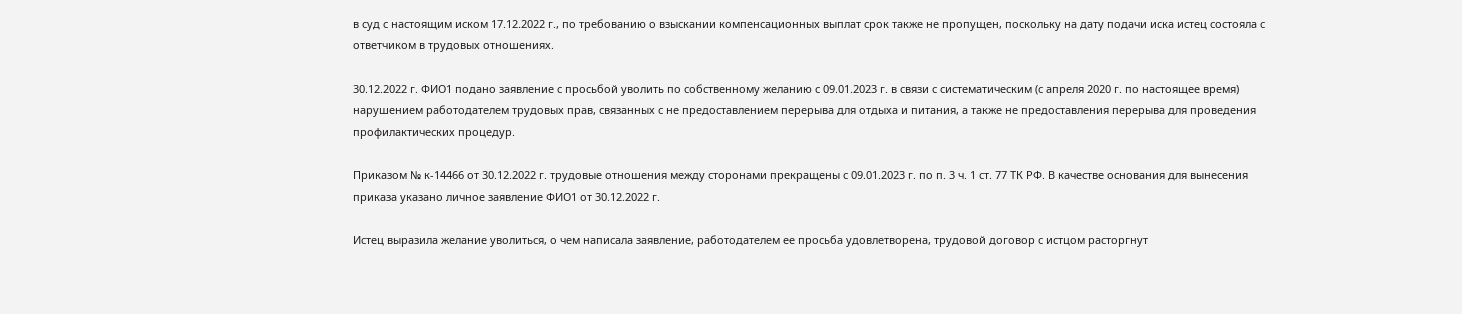в суд с настоящим иском 17.12.2022 г., по требованию о взыскании компенсационных выплат срок также не пропущен, поскольку на дату подачи иска истец состояла с ответчиком в трудовых отношениях.

30.12.2022 г. ФИО1 подано заявление с просьбой уволить по собственному желанию с 09.01.2023 г. в связи с систематическим (с апреля 2020 г. по настоящее время) нарушением работодателем трудовых прав, связанных с не предоставлением перерыва для отдыха и питания, а также не предоставления перерыва для проведения профилактических процедур.

Приказом № к-14466 от 30.12.2022 г. трудовые отношения между сторонами прекращены с 09.01.2023 г. по п. 3 ч. 1 ст. 77 ТК РФ. В качестве основания для вынесения приказа указано личное заявление ФИО1 от 30.12.2022 г.

Истец выразила желание уволиться, о чем написала заявление, работодателем ее просьба удовлетворена, трудовой договор с истцом расторгнут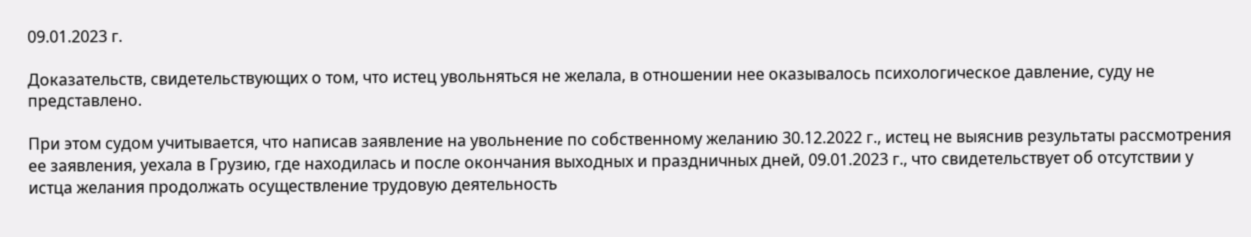09.01.2023 г.

Доказательств, свидетельствующих о том, что истец увольняться не желала, в отношении нее оказывалось психологическое давление, суду не представлено.

При этом судом учитывается, что написав заявление на увольнение по собственному желанию 30.12.2022 г., истец не выяснив результаты рассмотрения ее заявления, уехала в Грузию, где находилась и после окончания выходных и праздничных дней, 09.01.2023 г., что свидетельствует об отсутствии у истца желания продолжать осуществление трудовую деятельность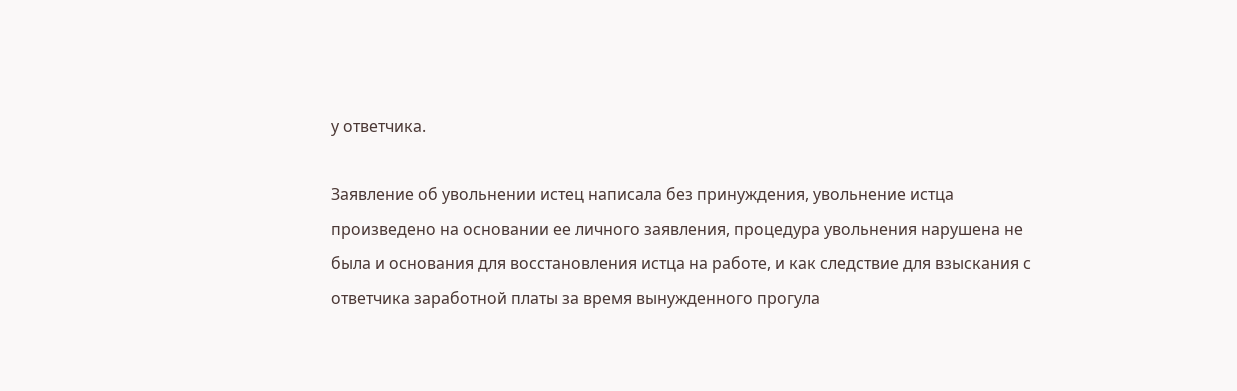у ответчика.

Заявление об увольнении истец написала без принуждения, увольнение истца произведено на основании ее личного заявления, процедура увольнения нарушена не была и основания для восстановления истца на работе, и как следствие для взыскания с ответчика заработной платы за время вынужденного прогула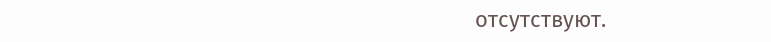отсутствуют.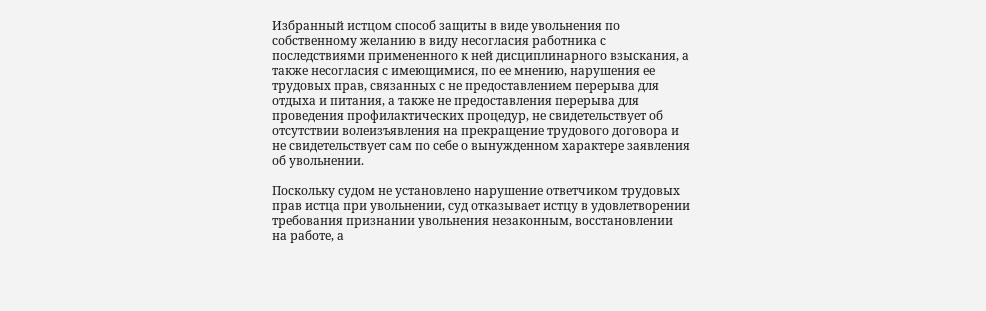Избранный истцом способ защиты в виде увольнения по собственному желанию в виду несогласия работника с последствиями примененного к ней дисциплинарного взыскания, а также несогласия с имеющимися, по ее мнению, нарушения ее трудовых прав, связанных с не предоставлением перерыва для отдыха и питания, а также не предоставления перерыва для проведения профилактических процедур, не свидетельствует об отсутствии волеизъявления на прекращение трудового договора и не свидетельствует сам по себе о вынужденном характере заявления об увольнении.

Поскольку судом не установлено нарушение ответчиком трудовых прав истца при увольнении, суд отказывает истцу в удовлетворении требования признании увольнения незаконным, восстановлении на работе, а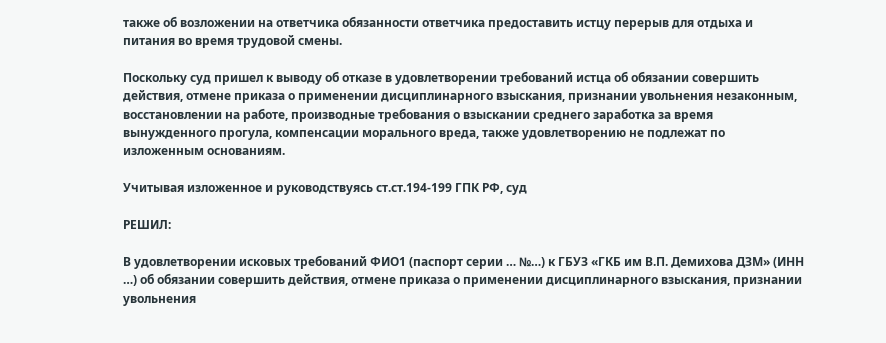также об возложении на ответчика обязанности ответчика предоставить истцу перерыв для отдыха и питания во время трудовой смены.

Поскольку суд пришел к выводу об отказе в удовлетворении требований истца об обязании совершить действия, отмене приказа о применении дисциплинарного взыскания, признании увольнения незаконным, восстановлении на работе, производные требования о взыскании среднего заработка за время вынужденного прогула, компенсации морального вреда, также удовлетворению не подлежат по изложенным основаниям.

Учитывая изложенное и руководствуясь ст.ст.194-199 ГПК РФ, суд

РЕШИЛ:

В удовлетворении исковых требований ФИО1 (паспорт серии … №…) к ГБУЗ «ГКБ им В.П. Демихова ДЗМ» (ИНН …) об обязании совершить действия, отмене приказа о применении дисциплинарного взыскания, признании увольнения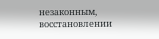незаконным, восстановлении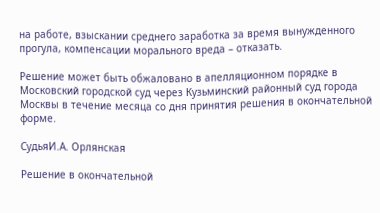на работе, взыскании среднего заработка за время вынужденного прогула, компенсации морального вреда – отказать.

Решение может быть обжаловано в апелляционном порядке в Московский городской суд через Кузьминский районный суд города Москвы в течение месяца со дня принятия решения в окончательной форме.

СудьяИ.А. Орлянская

Решение в окончательной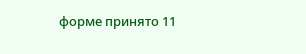форме принято 11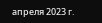апреля 2023 г.